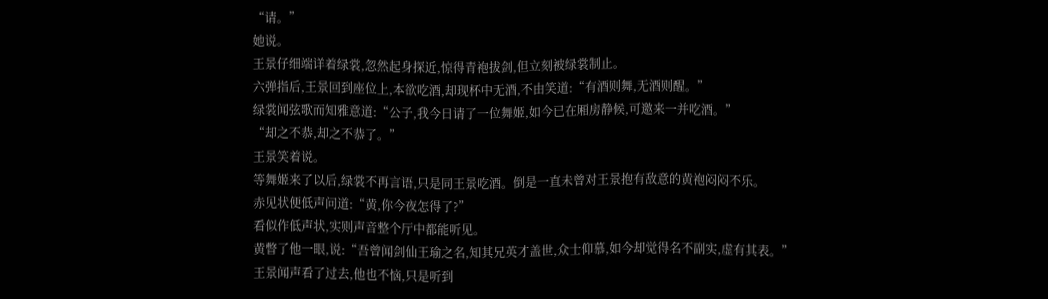“请。”
她说。
王景仔细端详着绿裳,忽然起身探近,惊得青袍拔剑,但立刻被绿裳制止。
六弹指后,王景回到座位上,本欲吃酒,却现杯中无酒,不由笑道:“有酒则舞,无酒则醒。”
绿裳闻弦歌而知雅意道:“公子,我今日请了一位舞姬,如今已在厢房静候,可邀来一并吃酒。”
“却之不恭,却之不恭了。”
王景笑着说。
等舞姬来了以后,绿裳不再言语,只是同王景吃酒。倒是一直未曾对王景抱有敌意的黄袍闷闷不乐。
赤见状便低声问道:“黄,你今夜怎得了?”
看似作低声状,实则声音整个厅中都能听见。
黄瞥了他一眼,说:“吾曾闻剑仙王瑜之名,知其兄英才盖世,众士仰慕,如今却觉得名不副实,虚有其表。”
王景闻声看了过去,他也不恼,只是听到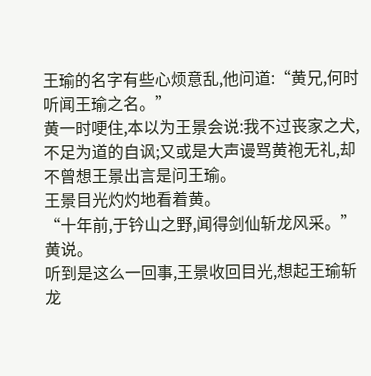王瑜的名字有些心烦意乱,他问道:“黄兄,何时听闻王瑜之名。”
黄一时哽住,本以为王景会说:我不过丧家之犬,不足为道的自讽;又或是大声谩骂黄袍无礼,却不曾想王景出言是问王瑜。
王景目光灼灼地看着黄。
“十年前,于钤山之野,闻得剑仙斩龙风采。”
黄说。
听到是这么一回事,王景收回目光,想起王瑜斩龙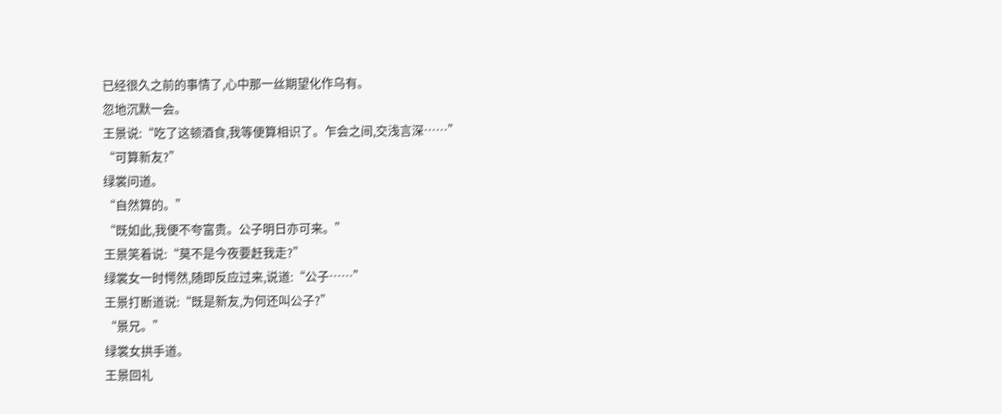已经很久之前的事情了,心中那一丝期望化作乌有。
忽地沉默一会。
王景说:“吃了这顿酒食,我等便算相识了。乍会之间,交浅言深……”
“可算新友?”
绿裳问道。
“自然算的。”
“既如此,我便不夸富贵。公子明日亦可来。”
王景笑着说:“莫不是今夜要赶我走?”
绿裳女一时愕然,随即反应过来,说道:“公子……”
王景打断道说:“既是新友,为何还叫公子?”
“景兄。”
绿裳女拱手道。
王景回礼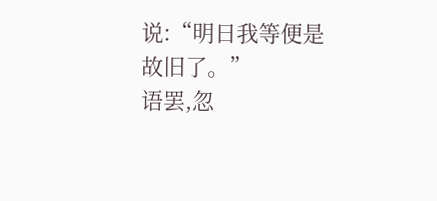说:“明日我等便是故旧了。”
语罢,忽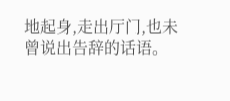地起身,走出厅门,也未曾说出告辞的话语。